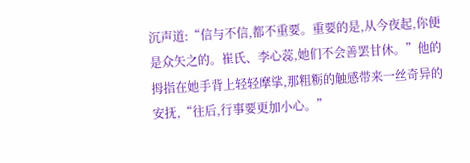沉声道:“信与不信,都不重要。重要的是,从今夜起,你便是众矢之的。崔氏、李心蕊,她们不会善罢甘休。”他的拇指在她手背上轻轻摩挲,那粗粝的触感带来一丝奇异的安抚,“往后,行事要更加小心。”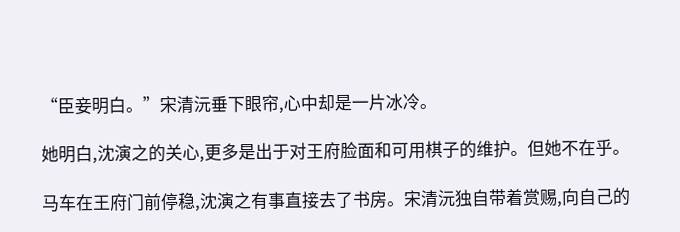“臣妾明白。”宋清沅垂下眼帘,心中却是一片冰冷。

她明白,沈演之的关心,更多是出于对王府脸面和可用棋子的维护。但她不在乎。

马车在王府门前停稳,沈演之有事直接去了书房。宋清沅独自带着赏赐,向自己的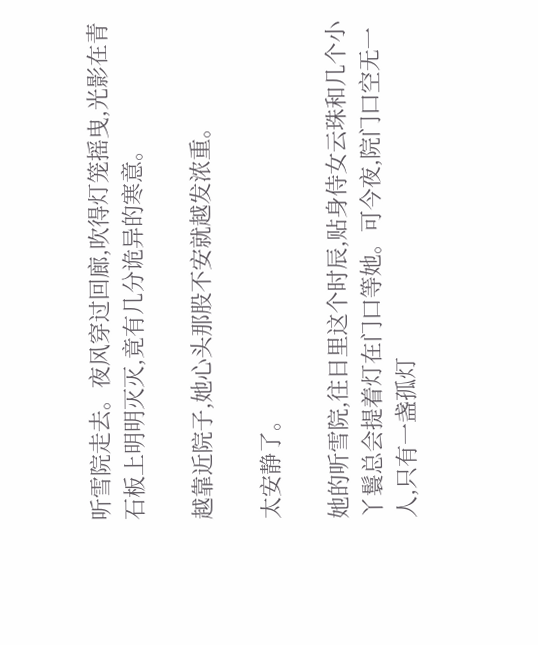听雪院走去。夜风穿过回廊,吹得灯笼摇曳,光影在青石板上明明灭灭,竟有几分诡异的寒意。

越靠近院子,她心头那股不安就越发浓重。

太安静了。

她的听雪院,往日里这个时辰,贴身侍女云珠和几个小丫鬟总会提着灯在门口等她。可今夜,院门口空无一人,只有一盏孤灯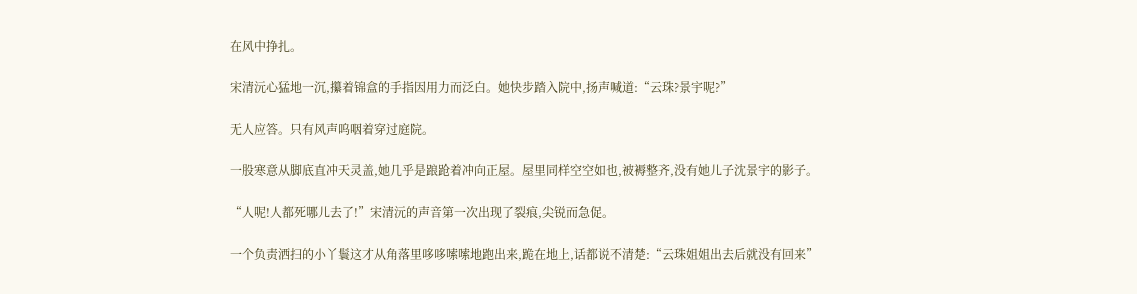在风中挣扎。

宋清沅心猛地一沉,攥着锦盒的手指因用力而泛白。她快步踏入院中,扬声喊道:“云珠?景宇呢?”

无人应答。只有风声呜咽着穿过庭院。

一股寒意从脚底直冲天灵盖,她几乎是踉跄着冲向正屋。屋里同样空空如也,被褥整齐,没有她儿子沈景宇的影子。

“人呢!人都死哪儿去了!”宋清沅的声音第一次出现了裂痕,尖锐而急促。

一个负责洒扫的小丫鬟这才从角落里哆哆嗦嗦地跑出来,跪在地上,话都说不清楚:“云珠姐姐出去后就没有回来”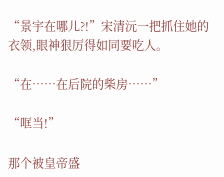“景宇在哪儿?!”宋清沅一把抓住她的衣领,眼神狠厉得如同要吃人。

“在……在后院的柴房……”

“哐当!”

那个被皇帝盛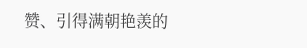赞、引得满朝艳羡的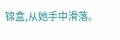锦盒,从她手中滑落。